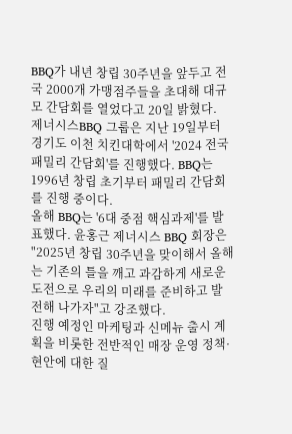BBQ가 내년 창립 30주년을 앞두고 전국 2000개 가맹점주들을 초대해 대규모 간담회를 열었다고 20일 밝혔다.
제너시스BBQ 그룹은 지난 19일부터 경기도 이천 치킨대학에서 '2024 전국 패밀리 간담회'를 진행했다. BBQ는 1996년 창립 초기부터 패밀리 간담회를 진행 중이다.
올해 BBQ는 '6대 중점 핵심과제'를 발표했다. 윤홍근 제너시스 BBQ 회장은 "2025년 창립 30주년을 맞이해서 올해는 기존의 틀을 깨고 과감하게 새로운 도전으로 우리의 미래를 준비하고 발전해 나가자"고 강조했다.
진행 예정인 마케팅과 신메뉴 출시 계획을 비롯한 전반적인 매장 운영 정책·현안에 대한 질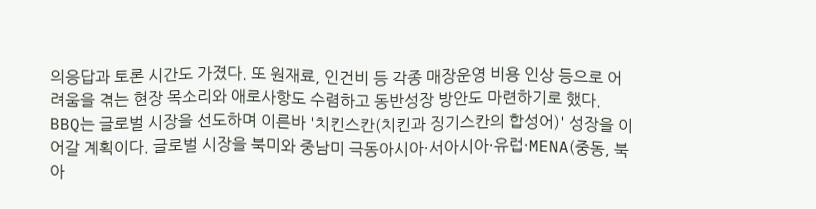의응답과 토론 시간도 가졌다. 또 원재료, 인건비 등 각종 매장운영 비용 인상 등으로 어려움을 겪는 현장 목소리와 애로사항도 수렴하고 동반성장 방안도 마련하기로 했다.
BBQ는 글로벌 시장을 선도하며 이른바 '치킨스칸(치킨과 징기스칸의 합성어)' 성장을 이어갈 계획이다. 글로벌 시장을 북미와 중남미 극동아시아·서아시아·유럽·MENA(중동, 북아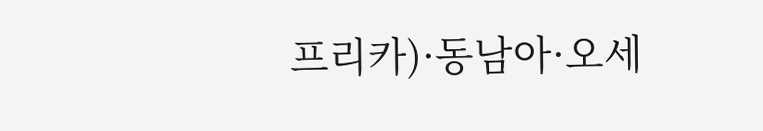프리카)·동남아·오세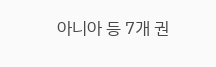아니아 등 7개 권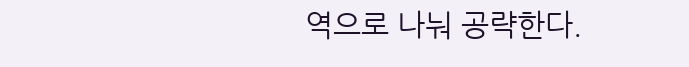역으로 나눠 공략한다.